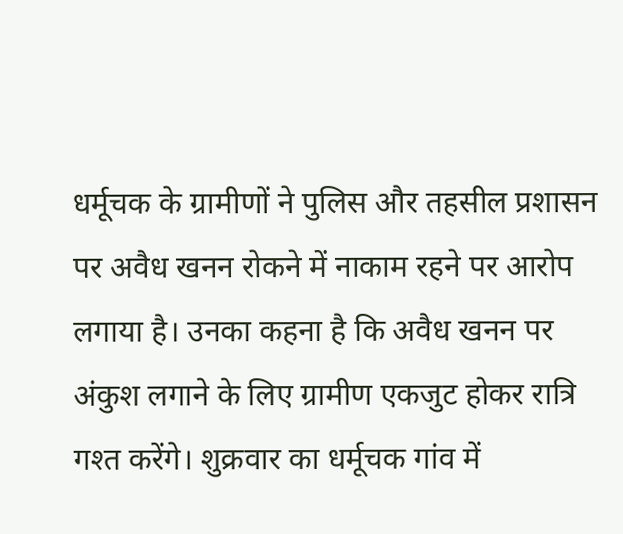धर्मूचक के ग्रामीणों ने पुलिस और तहसील प्रशासन पर अवैध खनन रोकने में नाकाम रहने पर आरोप लगाया है। उनका कहना है कि अवैध खनन पर अंकुश लगाने के लिए ग्रामीण एकजुट होकर रात्रि गश्त करेंगे। शुक्रवार का धर्मूचक गांव में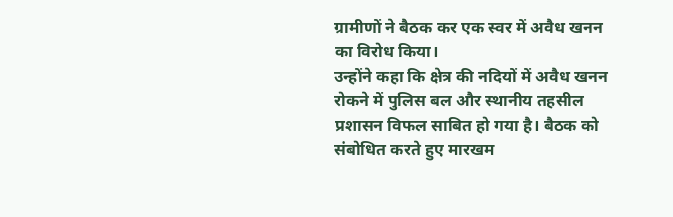ग्रामीणों ने बैठक कर एक स्वर में अवैध खनन का विरोध किया।
उन्होंने कहा कि क्षेत्र की नदियों में अवैध खनन रोकने में पुलिस बल और स्थानीय तहसील प्रशासन विफल साबित हो गया है। बैठक को संबोधित करते हुए मारखम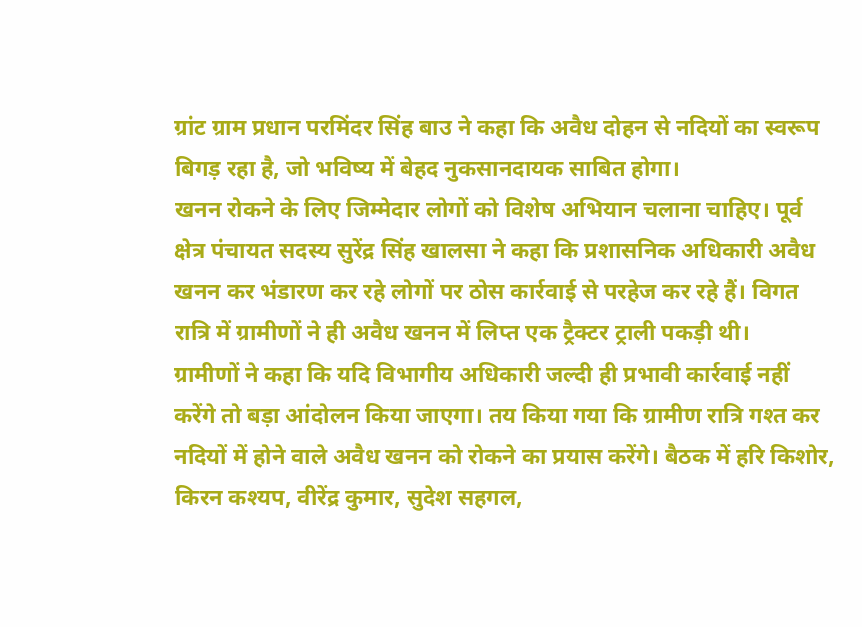ग्रांट ग्राम प्रधान परमिंदर सिंह बाउ ने कहा कि अवैध दोहन से नदियों का स्वरूप बिगड़ रहा है, जो भविष्य में बेहद नुकसानदायक साबित होगा।
खनन रोकने के लिए जिम्मेदार लोगों को विशेष अभियान चलाना चाहिए। पूर्व क्षेत्र पंचायत सदस्य सुरेंद्र सिंह खालसा ने कहा कि प्रशासनिक अधिकारी अवैध खनन कर भंडारण कर रहे लोगों पर ठोस कार्रवाई से परहेज कर रहे हैं। विगत रात्रि में ग्रामीणों ने ही अवैध खनन में लिप्त एक ट्रैक्टर ट्राली पकड़ी थी।
ग्रामीणों ने कहा कि यदि विभागीय अधिकारी जल्दी ही प्रभावी कार्रवाई नहीं करेंगे तो बड़ा आंदोलन किया जाएगा। तय किया गया कि ग्रामीण रात्रि गश्त कर नदियों में होने वाले अवैध खनन को रोकने का प्रयास करेंगे। बैठक में हरि किशोर, किरन कश्यप, वीरेंद्र कुमार, सुदेश सहगल,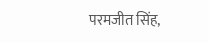परमजीत सिंह,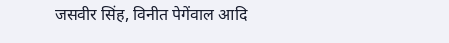जसवीर सिंह, विनीत पेगेंवाल आदि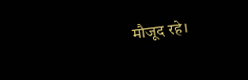मौजूद रहे।